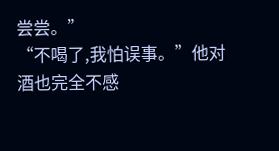尝尝。”
“不喝了,我怕误事。”他对酒也完全不感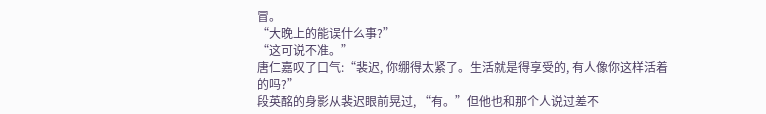冒。
“大晚上的能误什么事?”
“这可说不准。”
唐仁嘉叹了口气:“裴迟, 你绷得太紧了。生活就是得享受的, 有人像你这样活着的吗?”
段英酩的身影从裴迟眼前晃过, “有。”但他也和那个人说过差不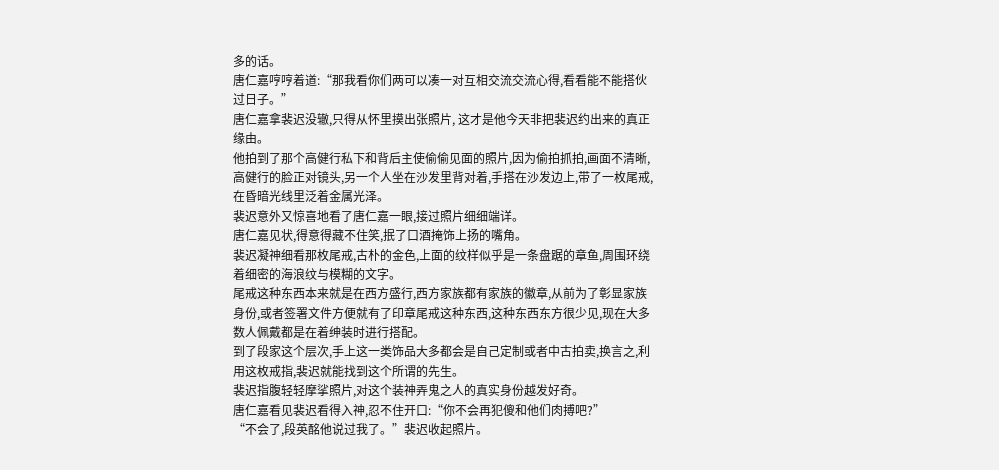多的话。
唐仁嘉哼哼着道:“那我看你们两可以凑一对互相交流交流心得,看看能不能搭伙过日子。”
唐仁嘉拿裴迟没辙,只得从怀里摸出张照片, 这才是他今天非把裴迟约出来的真正缘由。
他拍到了那个高健行私下和背后主使偷偷见面的照片,因为偷拍抓拍,画面不清晰,高健行的脸正对镜头,另一个人坐在沙发里背对着,手搭在沙发边上,带了一枚尾戒,在昏暗光线里泛着金属光泽。
裴迟意外又惊喜地看了唐仁嘉一眼,接过照片细细端详。
唐仁嘉见状,得意得藏不住笑,抿了口酒掩饰上扬的嘴角。
裴迟凝神细看那枚尾戒,古朴的金色,上面的纹样似乎是一条盘踞的章鱼,周围环绕着细密的海浪纹与模糊的文字。
尾戒这种东西本来就是在西方盛行,西方家族都有家族的徽章,从前为了彰显家族身份,或者签署文件方便就有了印章尾戒这种东西,这种东西东方很少见,现在大多数人佩戴都是在着绅装时进行搭配。
到了段家这个层次,手上这一类饰品大多都会是自己定制或者中古拍卖,换言之,利用这枚戒指,裴迟就能找到这个所谓的先生。
裴迟指腹轻轻摩挲照片,对这个装神弄鬼之人的真实身份越发好奇。
唐仁嘉看见裴迟看得入神,忍不住开口:“你不会再犯傻和他们肉搏吧?”
“不会了,段英酩他说过我了。”裴迟收起照片。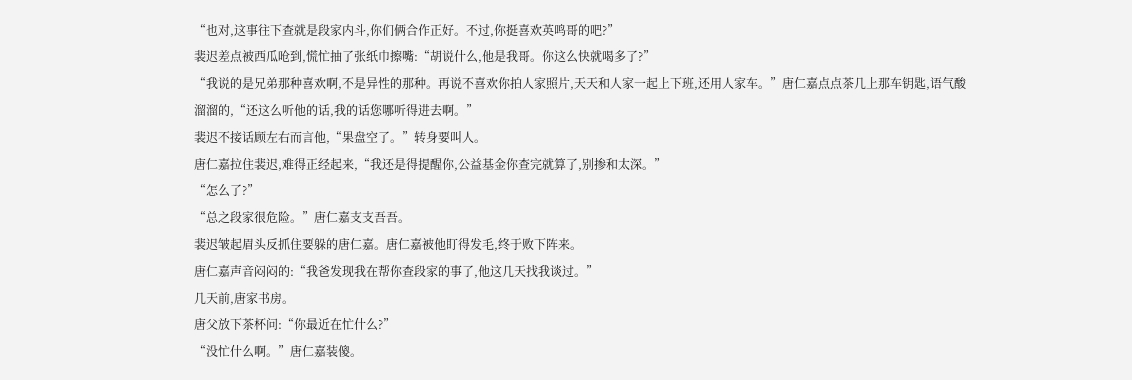“也对,这事往下查就是段家内斗,你们俩合作正好。不过,你挺喜欢英鸣哥的吧?”
裴迟差点被西瓜呛到,慌忙抽了张纸巾擦嘴:“胡说什么,他是我哥。你这么快就喝多了?”
“我说的是兄弟那种喜欢啊,不是异性的那种。再说不喜欢你拍人家照片,天天和人家一起上下班,还用人家车。”唐仁嘉点点茶几上那车钥匙,语气酸溜溜的,“还这么听他的话,我的话您哪听得进去啊。”
裴迟不接话顾左右而言他,“果盘空了。”转身要叫人。
唐仁嘉拉住裴迟,难得正经起来,“我还是得提醒你,公益基金你查完就算了,别掺和太深。”
“怎么了?”
“总之段家很危险。”唐仁嘉支支吾吾。
裴迟皱起眉头反抓住要躲的唐仁嘉。唐仁嘉被他盯得发毛,终于败下阵来。
唐仁嘉声音闷闷的:“我爸发现我在帮你查段家的事了,他这几天找我谈过。”
几天前,唐家书房。
唐父放下茶杯问:“你最近在忙什么?”
“没忙什么啊。”唐仁嘉装傻。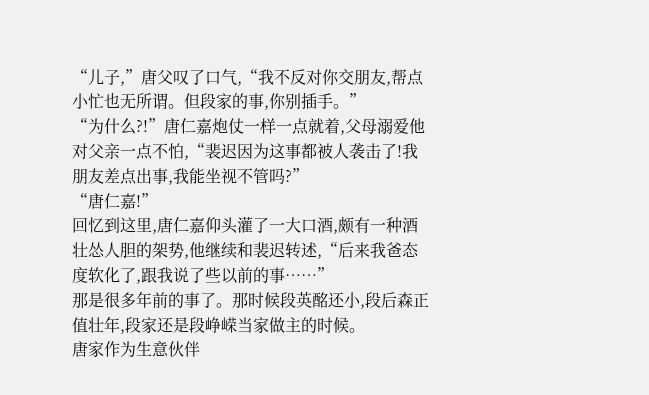“儿子,”唐父叹了口气,“我不反对你交朋友,帮点小忙也无所谓。但段家的事,你别插手。”
“为什么?!”唐仁嘉炮仗一样一点就着,父母溺爱他对父亲一点不怕,“裴迟因为这事都被人袭击了!我朋友差点出事,我能坐视不管吗?”
“唐仁嘉!”
回忆到这里,唐仁嘉仰头灌了一大口酒,颇有一种酒壮怂人胆的架势,他继续和裴迟转述,“后来我爸态度软化了,跟我说了些以前的事……”
那是很多年前的事了。那时候段英酩还小,段后森正值壮年,段家还是段峥嵘当家做主的时候。
唐家作为生意伙伴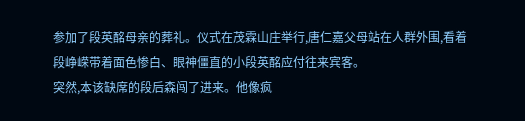参加了段英酩母亲的葬礼。仪式在茂霖山庄举行,唐仁嘉父母站在人群外围,看着段峥嵘带着面色惨白、眼神僵直的小段英酩应付往来宾客。
突然,本该缺席的段后森闯了进来。他像疯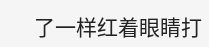了一样红着眼睛打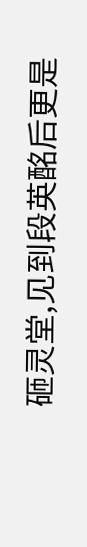砸灵堂,见到段英酩后更是